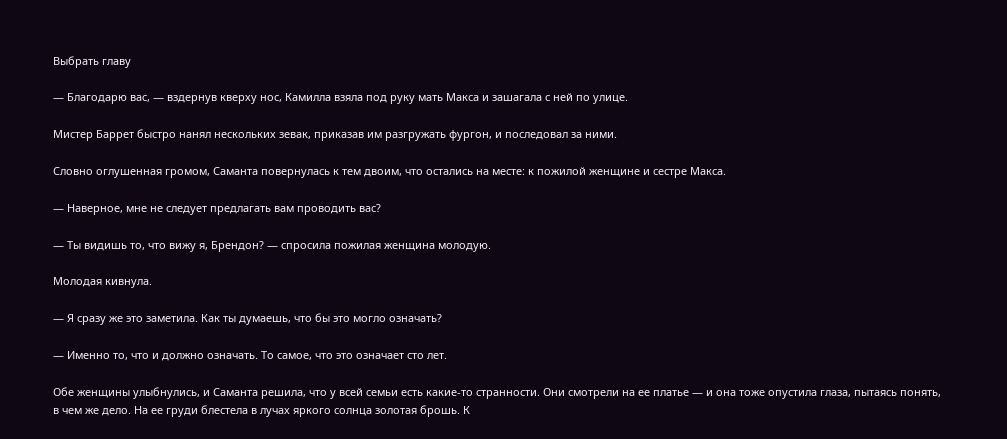Выбрать главу

— Благодарю вас, — вздернув кверху нос, Камилла взяла под руку мать Макса и зашагала с ней по улице.

Мистер Баррет быстро нанял нескольких зевак, приказав им разгружать фургон, и последовал за ними.

Словно оглушенная громом, Саманта повернулась к тем двоим, что остались на месте: к пожилой женщине и сестре Макса.

— Наверное, мне не следует предлагать вам проводить вас?

— Ты видишь то, что вижу я, Брендон? — спросила пожилая женщина молодую.

Молодая кивнула.

— Я сразу же это заметила. Как ты думаешь, что бы это могло означать?

— Именно то, что и должно означать. То самое, что это означает сто лет.

Обе женщины улыбнулись, и Саманта решила, что у всей семьи есть какие-то странности. Они смотрели на ее платье — и она тоже опустила глаза, пытаясь понять, в чем же дело. На ее груди блестела в лучах яркого солнца золотая брошь. К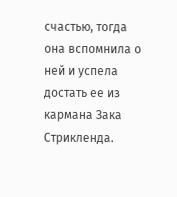счастью, тогда она вспомнила о ней и успела достать ее из кармана Зака Стрикленда.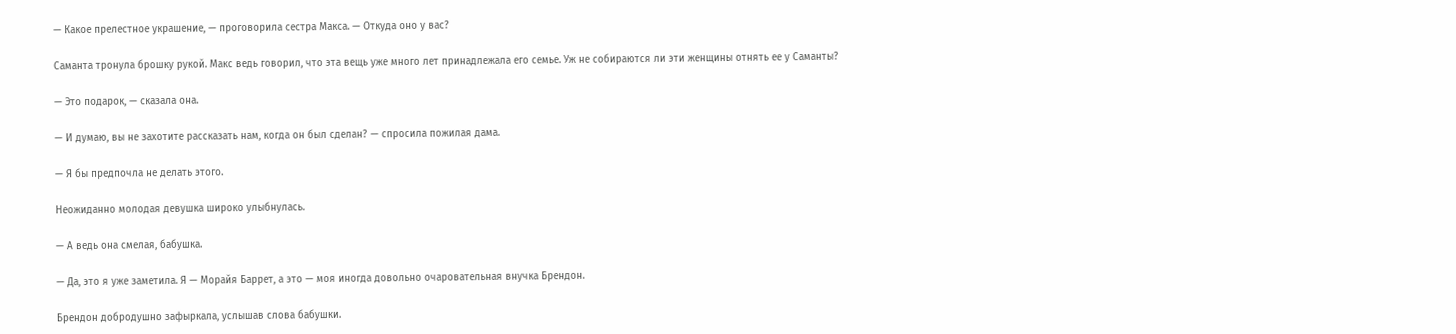— Какое прелестное украшение, — проговорила сестра Макса. — Откуда оно у вас?

Саманта тронула брошку рукой. Макс ведь говорил, что эта вещь уже много лет принадлежала его семье. Уж не собираются ли эти женщины отнять ее у Саманты?

— Это подарок, — сказала она.

— И думаю, вы не захотите рассказать нам, когда он был сделан? — спросила пожилая дама.

— Я бы предпочла не делать этого.

Неожиданно молодая девушка широко улыбнулась.

— А ведь она смелая, бабушка.

— Да, это я уже заметила. Я — Морайя Баррет, а это — моя иногда довольно очаровательная внучка Брендон.

Брендон добродушно зафыркала, услышав слова бабушки.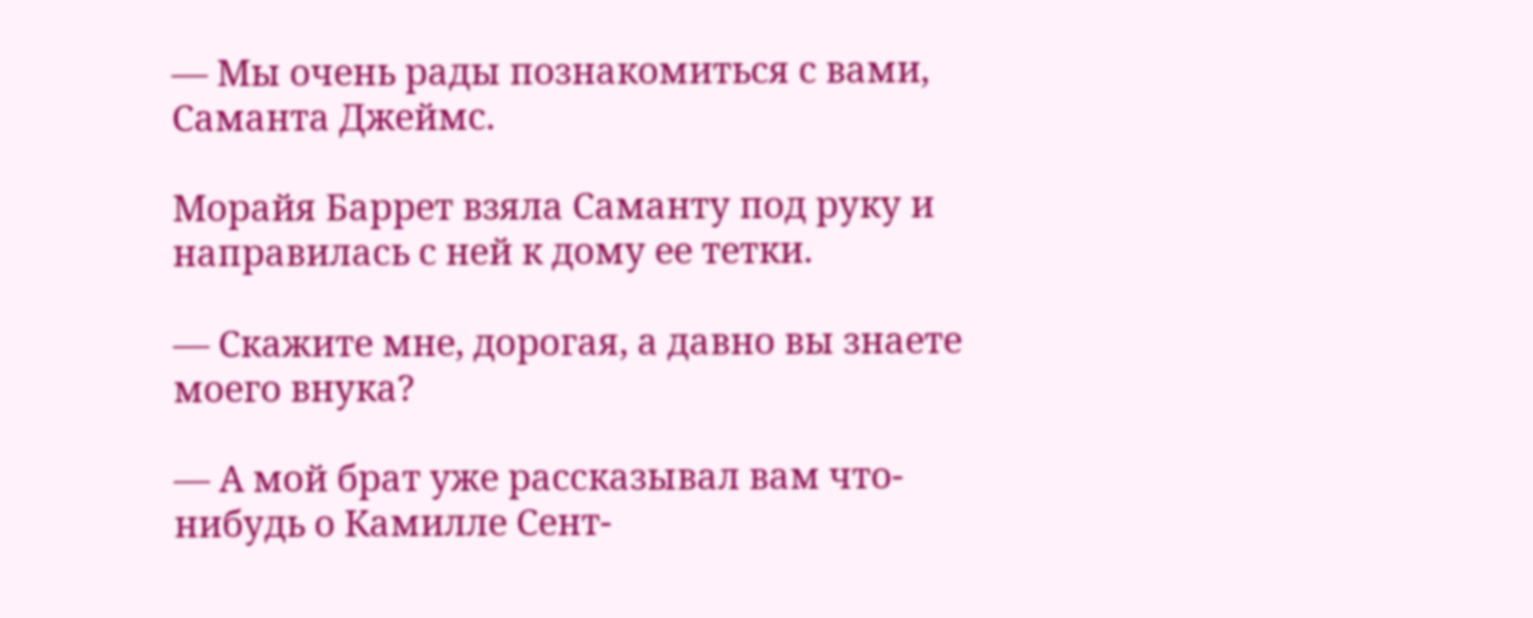— Мы очень рады познакомиться с вами, Саманта Джеймс.

Морайя Баррет взяла Саманту под руку и направилась с ней к дому ее тетки.

— Скажите мне, дорогая, а давно вы знаете моего внука?

— А мой брат уже рассказывал вам что-нибудь о Камилле Сент-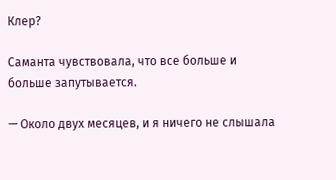Клер?

Саманта чувствовала, что все больше и больше запутывается.

— Около двух месяцев, и я ничего не слышала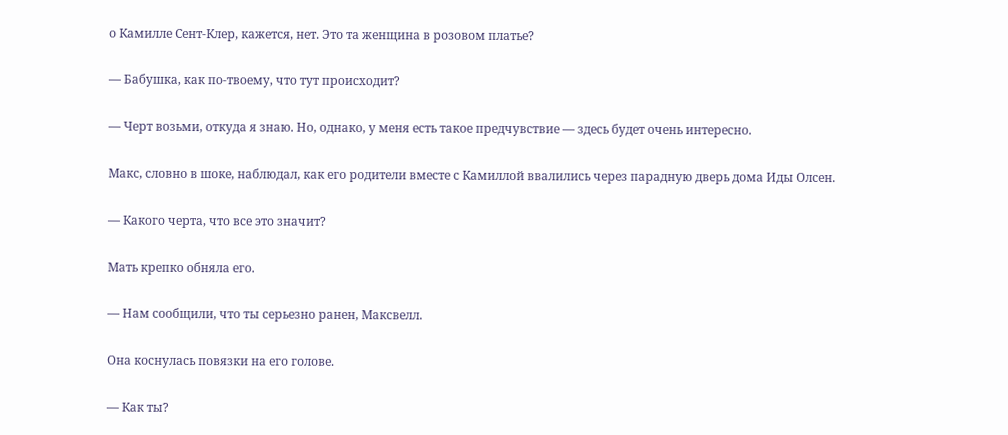о Камилле Сент-Клер, кажется, нет. Это та женщина в розовом платье?

— Бабушка, как по-твоему, что тут происходит?

— Черт возьми, откуда я знаю. Но, однако, у меня есть такое предчувствие — здесь будет очень интересно.

Макс, словно в шоке, наблюдал, как его родители вместе с Камиллой ввалились через парадную дверь дома Иды Олсен.

— Какого черта, что все это значит?

Мать крепко обняла его.

— Нам сообщили, что ты серьезно ранен, Максвелл.

Она коснулась повязки на его голове.

— Как ты?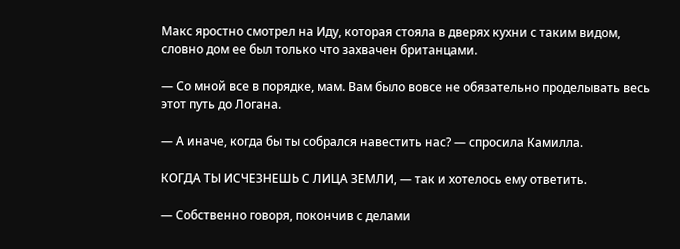Макс яростно смотрел на Иду, которая стояла в дверях кухни с таким видом, словно дом ее был только что захвачен британцами.

— Со мной все в порядке, мам. Вам было вовсе не обязательно проделывать весь этот путь до Логана.

— А иначе, когда бы ты собрался навестить нас? — спросила Камилла.

КОГДА ТЫ ИСЧЕЗНЕШЬ С ЛИЦА ЗЕМЛИ, — так и хотелось ему ответить.

— Собственно говоря, покончив с делами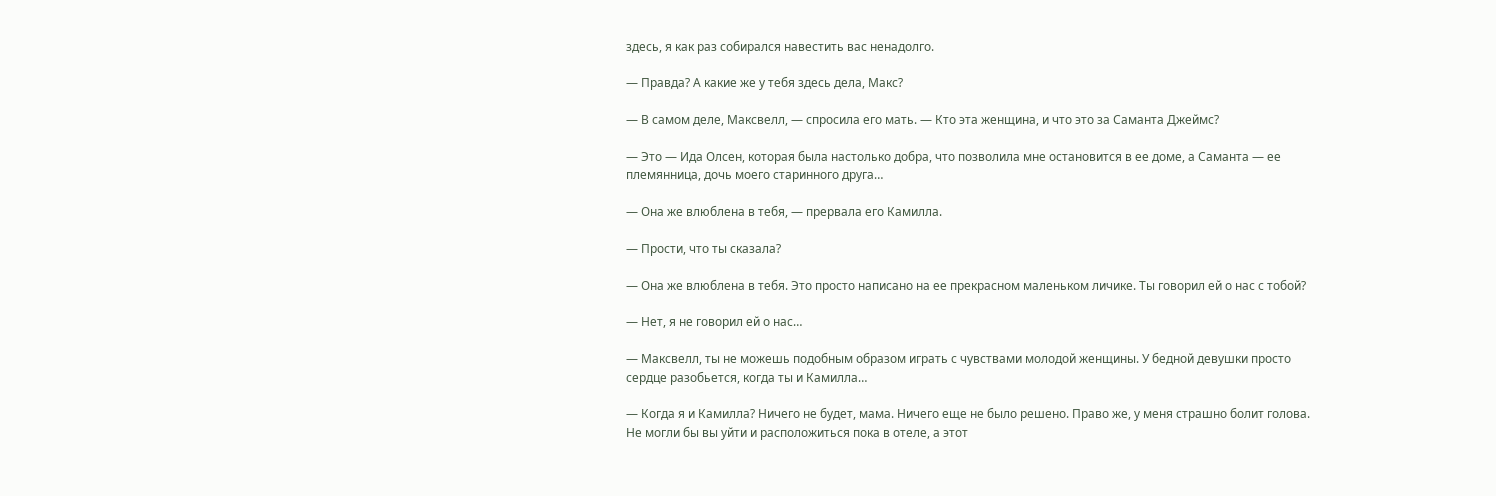здесь, я как раз собирался навестить вас ненадолго.

— Правда? А какие же у тебя здесь дела, Макс?

— В самом деле, Максвелл, — спросила его мать. — Кто эта женщина, и что это за Саманта Джеймс?

— Это — Ида Олсен, которая была настолько добра, что позволила мне остановится в ее доме, а Саманта — ее племянница, дочь моего старинного друга…

— Она же влюблена в тебя, — прервала его Камилла.

— Прости, что ты сказала?

— Она же влюблена в тебя. Это просто написано на ее прекрасном маленьком личике. Ты говорил ей о нас с тобой?

— Нет, я не говорил ей о нас…

— Максвелл, ты не можешь подобным образом играть с чувствами молодой женщины. У бедной девушки просто сердце разобьется, когда ты и Камилла…

— Когда я и Камилла? Ничего не будет, мама. Ничего еще не было решено. Право же, у меня страшно болит голова. Не могли бы вы уйти и расположиться пока в отеле, а этот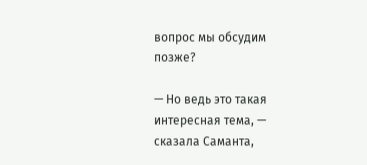вопрос мы обсудим позже?

— Но ведь это такая интересная тема, — сказала Саманта,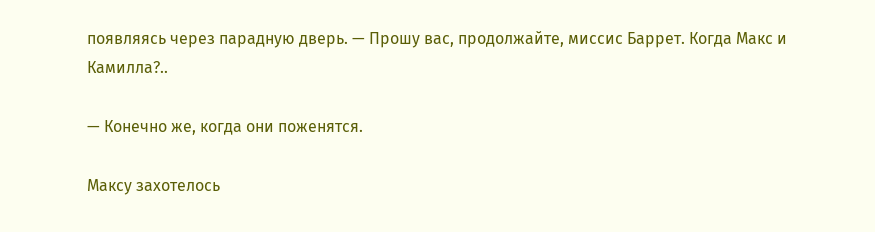появляясь через парадную дверь. — Прошу вас, продолжайте, миссис Баррет. Когда Макс и Камилла?..

— Конечно же, когда они поженятся.

Максу захотелось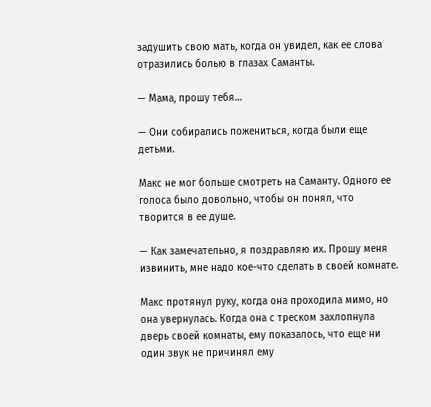задушить свою мать, когда он увидел, как ее слова отразились болью в глазах Саманты.

— Мама, прошу тебя…

— Они собирались пожениться, когда были еще детьми.

Макс не мог больше смотреть на Саманту. Одного ее голоса было довольно, чтобы он понял, что творится в ее душе.

— Как замечательно, я поздравляю их. Прошу меня извинить, мне надо кое-что сделать в своей комнате.

Макс протянул руку, когда она проходила мимо, но она увернулась. Когда она с треском захлопнула дверь своей комнаты, ему показалось, что еще ни один звук не причинял ему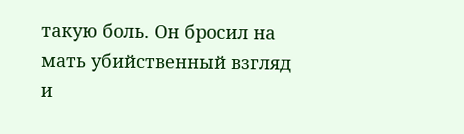такую боль. Он бросил на мать убийственный взгляд и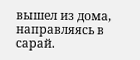вышел из дома, направляясь в сарай.